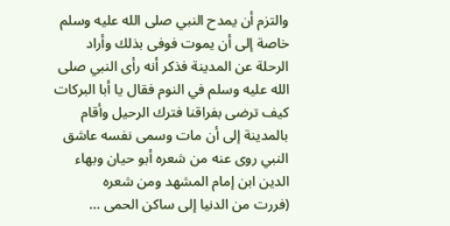والتزم أن يمدح النبي صلى الله عليه وسلم خاصة إلى أن يموت فوفى بذلك وأراد الرحلة عن المدينة فذكر أنه رأى النبي صلى الله عليه وسلم في النوم فقال يا أبا البركات كيف ترضى بفراقنا فترك الرحيل وأقام بالمدينة إلى أن مات وسمى نفسه عاشق النبي روى عنه من شعره أبو حيان وبهاء الدين ابن إمام المشهد ومن شعره
(فررت من الدنيا إلى ساكن الحمى …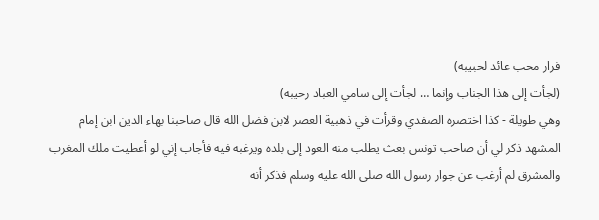فرار محب عائد لحبيبه)
(لجأت إلى هذا الجناب وإنما … لجأت إلى سامي العباد رحيبه)
وهي طويلة - كذا اختصره الصفدي وقرأت في ذهبية العصر لابن فضل الله قال صاحبنا بهاء الدين ابن إمام المشهد ذكر لي أن صاحب تونس بعث يطلب منه العود إلى بلده ويرغبه فيه فأجاب إني لو أعطيت ملك المغرب والمشرق لم أرغب عن جوار رسول الله صلى الله عليه وسلم فذكر أنه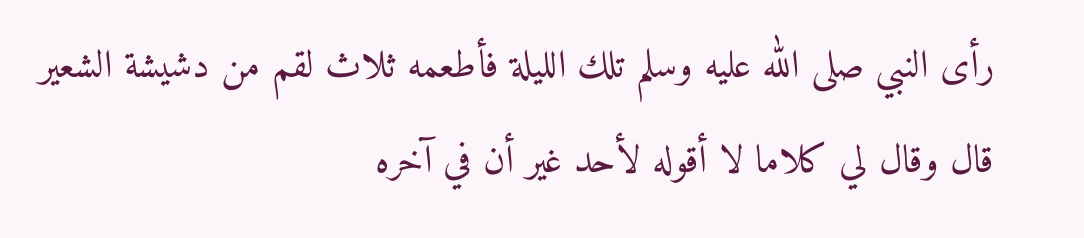رأى النبي صلى الله عليه وسلم تلك الليلة فأطعمه ثلاث لقم من دشيشة الشعير قال وقال لي كلاما لا أقوله لأحد غير أن في آخره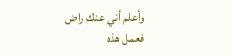وأعلم أني عنك راض فعمل هذه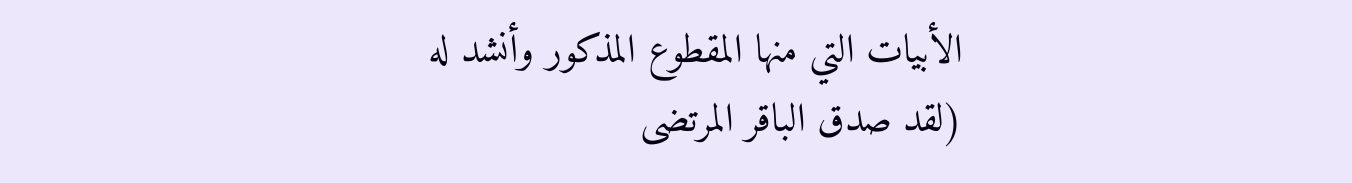الأبيات التي منها المقطوع المذكور وأنشد له
(لقد صدق الباقر المرتضى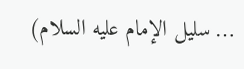… سليل الإمام عليه السلام)